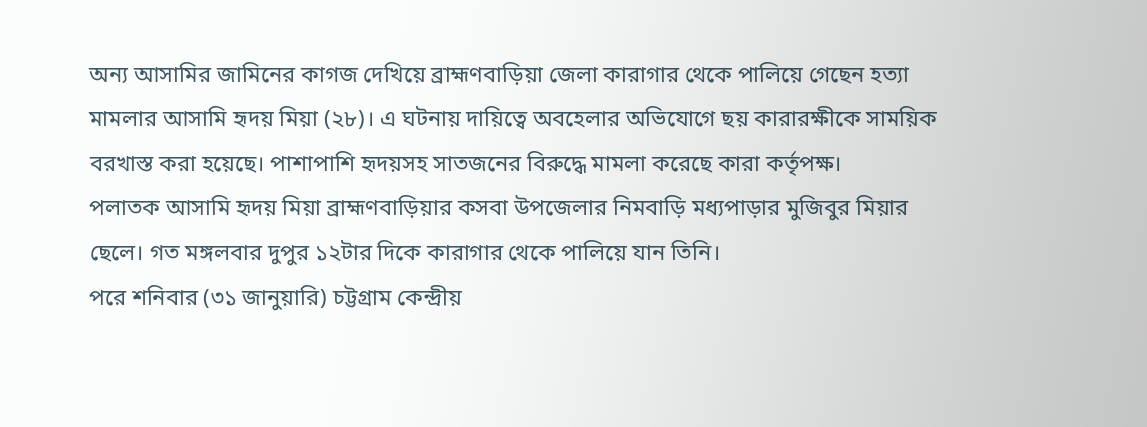অন্য আসামির জামিনের কাগজ দেখিয়ে ব্রাহ্মণবাড়িয়া জেলা কারাগার থেকে পালিয়ে গেছেন হত্যা মামলার আসামি হৃদয় মিয়া (২৮)। এ ঘটনায় দায়িত্বে অবহেলার অভিযোগে ছয় কারারক্ষীকে সাময়িক বরখাস্ত করা হয়েছে। পাশাপাশি হৃদয়সহ সাতজনের বিরুদ্ধে মামলা করেছে কারা কর্তৃপক্ষ।
পলাতক আসামি হৃদয় মিয়া ব্রাহ্মণবাড়িয়ার কসবা উপজেলার নিমবাড়ি মধ্যপাড়ার মুজিবুর মিয়ার ছেলে। গত মঙ্গলবার দুপুর ১২টার দিকে কারাগার থেকে পালিয়ে যান তিনি।
পরে শনিবার (৩১ জানুয়ারি) চট্টগ্রাম কেন্দ্রীয়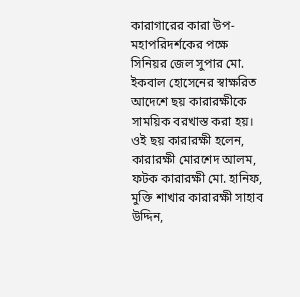কারাগারের কারা উপ-মহাপরিদর্শকের পক্ষে সিনিয়র জেল সুপার মো. ইকবাল হোসেনের স্বাক্ষরিত আদেশে ছয় কারারক্ষীকে সাময়িক বরখাস্ত করা হয়।
ওই ছয় কারারক্ষী হলেন, কারারক্ষী মোরশেদ আলম, ফটক কারারক্ষী মো. হানিফ, মুক্তি শাখার কারারক্ষী সাহাব উদ্দিন,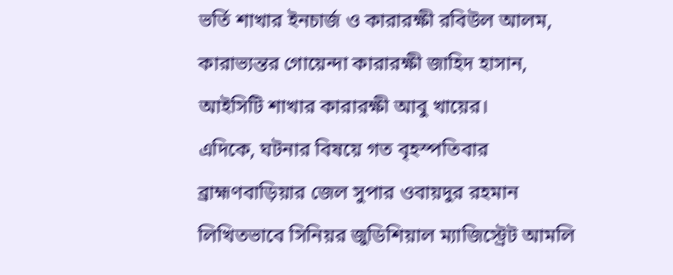ভর্তি শাখার ইনচার্জ ও কারারক্ষী রবিউল আলম, কারাভ্যন্তর গোয়েন্দা কারারক্ষী জাহিদ হাসান, আইসিটি শাখার কারারক্ষী আবু খায়ের।
এদিকে, ঘটনার বিষয়ে গত বৃহস্পতিবার ব্রাহ্মণবাড়িয়ার জেল সুপার ওবায়দুর রহমান লিখিতভাবে সিনিয়র জুডিশিয়াল ম্যাজিস্ট্রেট আমলি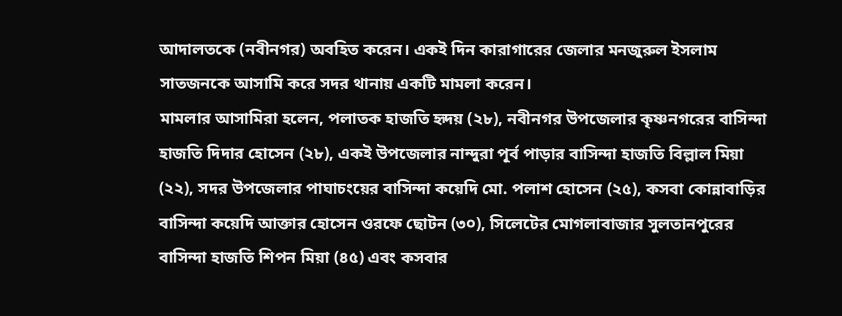আদালতকে (নবীনগর) অবহিত করেন। একই দিন কারাগারের জেলার মনজুরুল ইসলাম সাতজনকে আসামি করে সদর থানায় একটি মামলা করেন।
মামলার আসামিরা হলেন, পলাতক হাজতি হৃদয় (২৮), নবীনগর উপজেলার কৃষ্ণনগরের বাসিন্দা হাজতি দিদার হোসেন (২৮), একই উপজেলার নান্দুরা পূর্ব পাড়ার বাসিন্দা হাজতি বিল্লাল মিয়া (২২), সদর উপজেলার পাঘাচংয়ের বাসিন্দা কয়েদি মো. পলাশ হোসেন (২৫), কসবা কোন্নাবাড়ির বাসিন্দা কয়েদি আক্তার হোসেন ওরফে ছোটন (৩০), সিলেটের মোগলাবাজার সুলতানপুরের বাসিন্দা হাজতি শিপন মিয়া (৪৫) এবং কসবার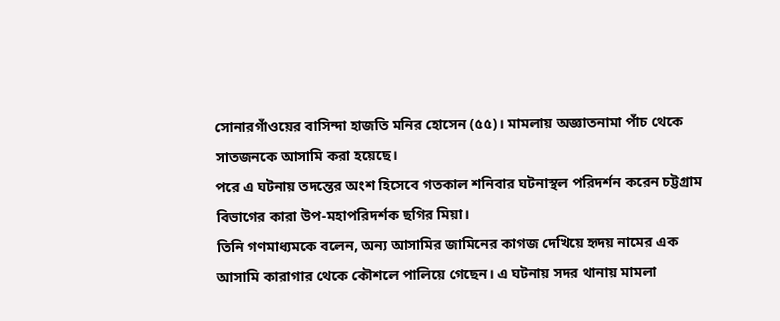সোনারগাঁওয়ের বাসিন্দা হাজতি মনির হোসেন (৫৫)। মামলায় অজ্ঞাতনামা পাঁচ থেকে সাতজনকে আসামি করা হয়েছে।
পরে এ ঘটনায় তদন্তের অংশ হিসেবে গতকাল শনিবার ঘটনাস্থল পরিদর্শন করেন চট্টগ্রাম বিভাগের কারা উপ-মহাপরিদর্শক ছগির মিয়া।
তিনি গণমাধ্যমকে বলেন, অন্য আসামির জামিনের কাগজ দেখিয়ে হৃদয় নামের এক আসামি কারাগার থেকে কৌশলে পালিয়ে গেছেন। এ ঘটনায় সদর থানায় মামলা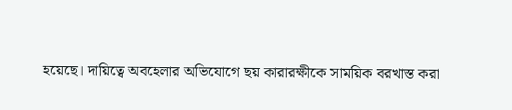হয়েছে। দায়িত্বে অবহেলার অভিযোগে ছয় কারারক্ষীকে সাময়িক বরখাস্ত করা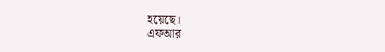হয়েছে।
এফআর